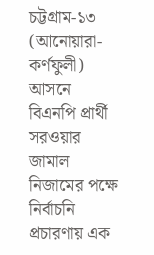চট্টগ্রাম-১৩ (আনোয়ারা-কর্ণফুলী) আসনে বিএনপি প্রার্থী সরওয়ার জামাল নিজামের পক্ষে নির্বাচনি প্রচারণায় এক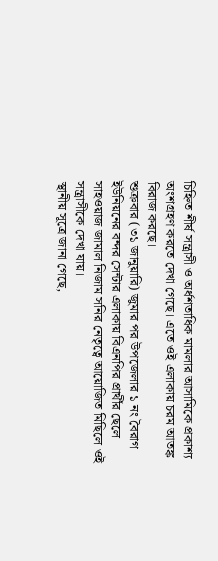চিহ্নিত শীর্ষ সন্ত্রাসী ও অর্ধশতাধিক মামলার আসামিকে প্রকাশ্য অংশগ্রহণ করতে দেখা গেছে। এতে ওই এলাকায় চরম আতঙ্ক বিরাজ করছে।
শুক্রবার (৩১ জানুয়ারি) জুমার পর উপজেলার ১ নং বৈরাগ ইউনিয়নের বন্দর সেন্টার এলাকায় বিএনপির প্রার্থীর ছেলে সাহওয়াজ জামাল নিজাম সনির নেতৃত্বে আয়োজিত মিছিলে ওই সন্ত্রাসীকে দেখা যায়।
স্থানীয় সূত্রে জানা গেছে,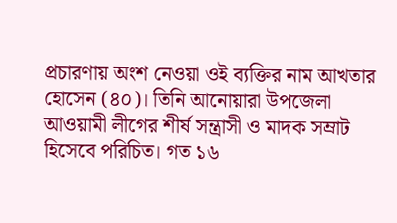প্রচারণায় অংশ নেওয়া ওই ব্যক্তির নাম আখতার হোসেন (৪০)। তিনি আনোয়ারা উপজেলা আওয়ামী লীগের শীর্ষ সন্ত্রাসী ও মাদক সম্রাট হিসেবে পরিচিত। গত ১৬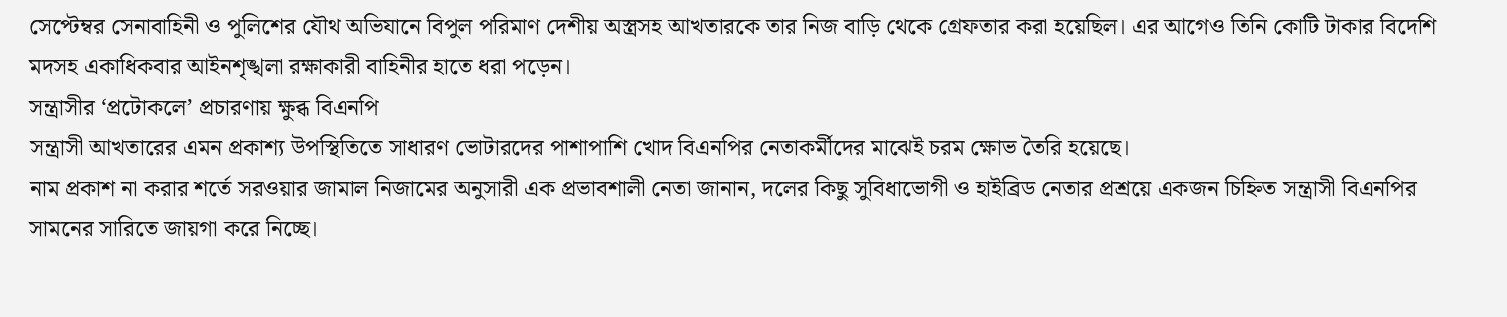সেপ্টেম্বর সেনাবাহিনী ও পুলিশের যৌথ অভিযানে বিপুল পরিমাণ দেশীয় অস্ত্রসহ আখতারকে তার নিজ বাড়ি থেকে গ্রেফতার করা হয়েছিল। এর আগেও তিনি কোটি টাকার বিদেশি মদসহ একাধিকবার আইনশৃঙ্খলা রক্ষাকারী বাহিনীর হাতে ধরা পড়েন।
সন্ত্রাসীর ‘প্রটোকলে’ প্রচারণায় ক্ষুব্ধ বিএনপি
সন্ত্রাসী আখতারের এমন প্রকাশ্য উপস্থিতিতে সাধারণ ভোটারদের পাশাপাশি খোদ বিএনপির নেতাকর্মীদের মাঝেই চরম ক্ষোভ তৈরি হয়েছে।
নাম প্রকাশ না করার শর্তে সরওয়ার জামাল নিজামের অনুসারী এক প্রভাবশালী নেতা জানান, দলের কিছু সুবিধাভোগী ও হাইব্রিড নেতার প্রশ্রয়ে একজন চিহ্নিত সন্ত্রাসী বিএনপির সামনের সারিতে জায়গা করে নিচ্ছে।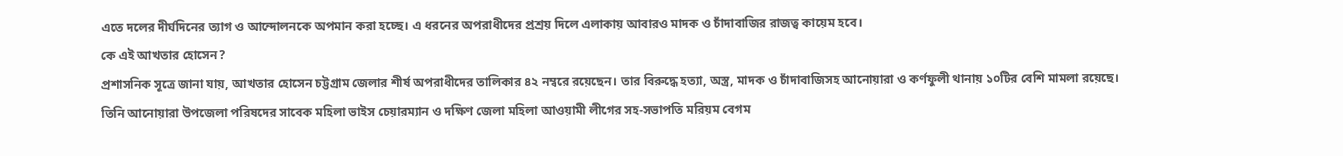এতে দলের দীর্ঘদিনের ত্যাগ ও আন্দোলনকে অপমান করা হচ্ছে। এ ধরনের অপরাধীদের প্রশ্রয় দিলে এলাকায় আবারও মাদক ও চাঁদাবাজির রাজত্ব কায়েম হবে।
কে এই আখতার হোসেন?
প্রশাসনিক সূত্রে জানা যায়, আখতার হোসেন চট্টগ্রাম জেলার শীর্ষ অপরাধীদের তালিকার ৪২ নম্বরে রয়েছেন। তার বিরুদ্ধে হত্যা, অস্ত্র, মাদক ও চাঁদাবাজিসহ আনোয়ারা ও কর্ণফুলী থানায় ১০টির বেশি মামলা রয়েছে।
তিনি আনোয়ারা উপজেলা পরিষদের সাবেক মহিলা ভাইস চেয়ারম্যান ও দক্ষিণ জেলা মহিলা আওয়ামী লীগের সহ-সভাপতি মরিয়ম বেগম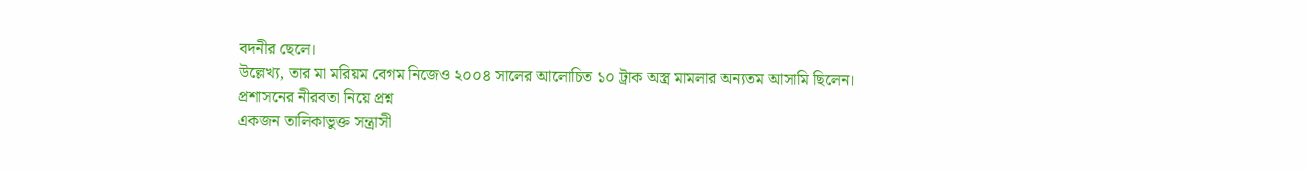বদনীর ছেলে।
উল্লেখ্য, তার মা মরিয়ম বেগম নিজেও ২০০৪ সালের আলোচিত ১০ ট্রাক অস্ত্র মামলার অন্যতম আসামি ছিলেন।
প্রশাসনের নীরবতা নিয়ে প্রশ্ন
একজন তালিকাভুক্ত সন্ত্রাসী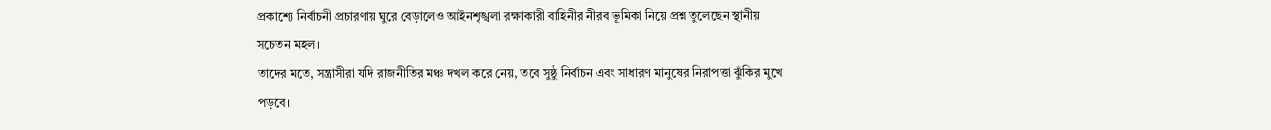প্রকাশ্যে নির্বাচনী প্রচারণায় ঘুরে বেড়ালেও আইনশৃঙ্খলা রক্ষাকারী বাহিনীর নীরব ভূমিকা নিয়ে প্রশ্ন তুলেছেন স্থানীয় সচেতন মহল।
তাদের মতে, সন্ত্রাসীরা যদি রাজনীতির মঞ্চ দখল করে নেয়, তবে সুষ্ঠু নির্বাচন এবং সাধারণ মানুষের নিরাপত্তা ঝুঁকির মুখে পড়বে।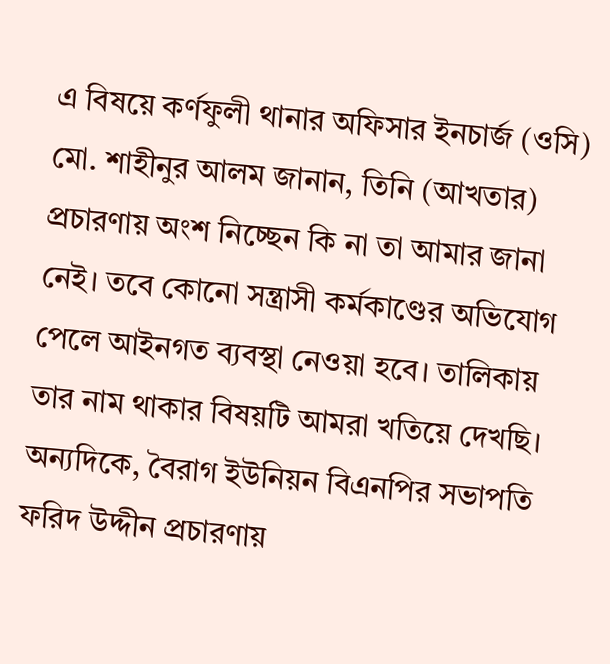এ বিষয়ে কর্ণফুলী থানার অফিসার ইনচার্জ (ওসি) মো. শাহীনুর আলম জানান, তিনি (আখতার) প্রচারণায় অংশ নিচ্ছেন কি না তা আমার জানা নেই। তবে কোনো সন্ত্রাসী কর্মকাণ্ডের অভিযোগ পেলে আইনগত ব্যবস্থা নেওয়া হবে। তালিকায় তার নাম থাকার বিষয়টি আমরা খতিয়ে দেখছি।
অন্যদিকে, বৈরাগ ইউনিয়ন বিএনপির সভাপতি ফরিদ উদ্দীন প্রচারণায়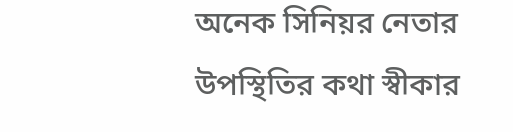অনেক সিনিয়র নেতার উপস্থিতির কথা স্বীকার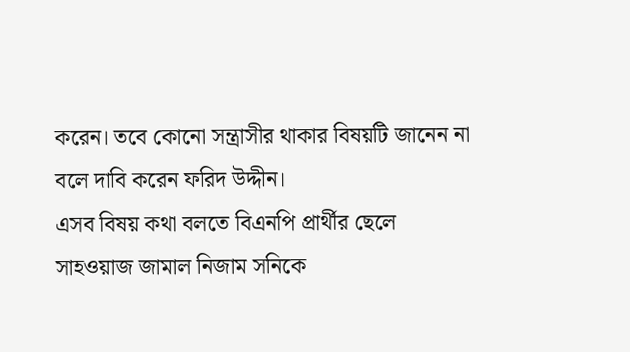করেন। তবে কোনো সন্ত্রাসীর থাকার বিষয়টি জানেন না বলে দাবি করেন ফরিদ উদ্দীন।
এসব বিষয় কথা বলতে বিএনপি প্রার্থীর ছেলে সাহওয়াজ জামাল নিজাম সনিকে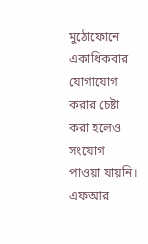মুঠোফোনে একাধিকবার যোগাযোগ করার চেষ্টা করা হলেও সংযোগ পাওয়া যায়নি।
এফআর